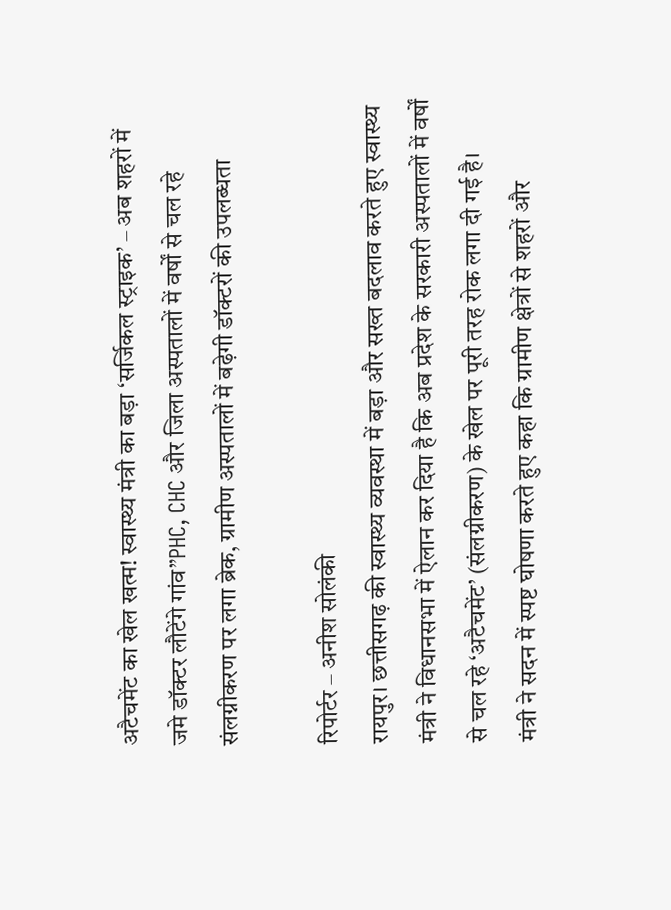अटैचमेंट का खेल खत्म! स्वास्थ्य मंत्री का बड़ा ‘सर्जिकल स्ट्राइक’ – अब शहरों में जमे डॉक्टर लौटेंगे गांव”PHC, CHC और जिला अस्पतालों में वर्षों से चल रहे संलग्नीकरण पर लगा ब्रेक, ग्रामीण अस्पतालों में बढ़ेगी डॉक्टरों की उपलब्धता

रिपोर्टर – अनीश सोलंकी
रायपुर। छत्तीसगढ़ की स्वास्थ्य व्यवस्था में बड़ा और सख्त बदलाव करते हुए स्वास्थ्य मंत्री ने विधानसभा में ऐलान कर दिया है कि अब प्रदेश के सरकारी अस्पतालों में वर्षों से चल रहे ‘अटैचमेंट’ (संलग्नीकरण) के खेल पर पूरी तरह रोक लगा दी गई है।
मंत्री ने सदन में स्पष्ट घोषणा करते हुए कहा कि ग्रामीण क्षेत्रों से शहरों और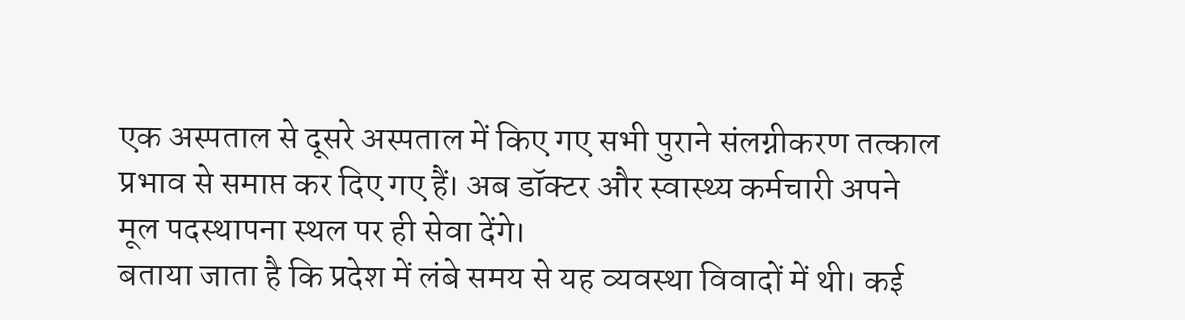एक अस्पताल से दूसरे अस्पताल में किए गए सभी पुराने संलग्नीकरण तत्काल प्रभाव से समाप्त कर दिए गए हैं। अब डॉक्टर और स्वास्थ्य कर्मचारी अपने मूल पदस्थापना स्थल पर ही सेवा देंगे।
बताया जाता है कि प्रदेश में लंबे समय से यह व्यवस्था विवादों में थी। कई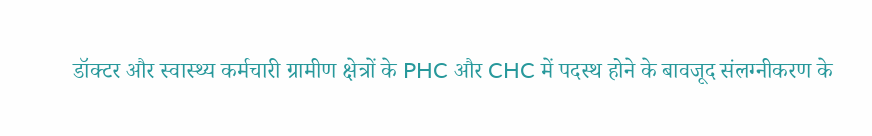डॉक्टर और स्वास्थ्य कर्मचारी ग्रामीण क्षेत्रों के PHC और CHC में पदस्थ होने के बावजूद संलग्नीकरण के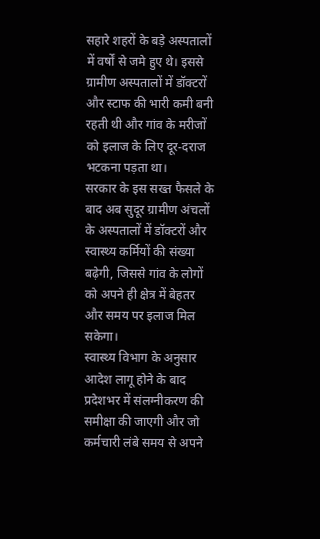सहारे शहरों के बड़े अस्पतालों में वर्षों से जमे हुए थे। इससे ग्रामीण अस्पतालों में डॉक्टरों और स्टाफ की भारी कमी बनी रहती थी और गांव के मरीजों को इलाज के लिए दूर-दराज भटकना पड़ता था।
सरकार के इस सख्त फैसले के बाद अब सुदूर ग्रामीण अंचलों के अस्पतालों में डॉक्टरों और स्वास्थ्य कर्मियों की संख्या बढ़ेगी, जिससे गांव के लोगों को अपने ही क्षेत्र में बेहतर और समय पर इलाज मिल सकेगा।
स्वास्थ्य विभाग के अनुसार आदेश लागू होने के बाद प्रदेशभर में संलग्नीकरण की समीक्षा की जाएगी और जो कर्मचारी लंबे समय से अपने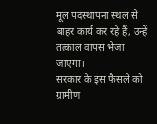मूल पदस्थापना स्थल से बाहर कार्य कर रहे हैं, उन्हें तत्काल वापस भेजा जाएगा।
सरकार के इस फैसले को ग्रामीण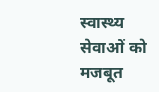स्वास्थ्य सेवाओं को मजबूत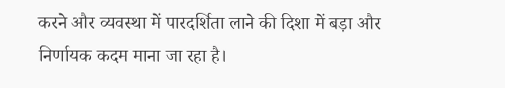करने और व्यवस्था में पारदर्शिता लाने की दिशा में बड़ा और निर्णायक कदम माना जा रहा है।